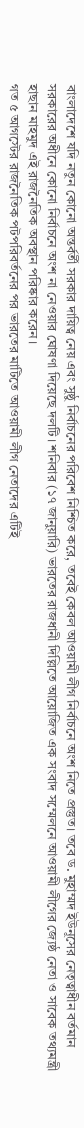বাংলাদেশে যদি নতুন কোনো অন্তর্বর্তী সরকার দায়িত্ব নেয় এবং সুষ্ঠু নির্বাচনের পরিবেশ নিশ্চিত করে, তবেই কেবল আওয়ামী লীগ নির্বাচনে অংশ নিতে প্রস্তুত। তবে ড. মুহাম্মদ ইউনূসের নেতৃত্বাধীন বর্তমান সরকারের অধীনে কোনো নির্বাচনে অংশ না নেওয়ার ঘোষণা দিয়েছে দলটি। শনিবার (১৭ জানুয়ারি) ভারতের রাজধানী দিল্লিতে আয়োজিত এক সংবাদ সম্মেলনে আওয়ামী লীগের জ্যেষ্ঠ নেতা ও সাবেক তথ্যমন্ত্রী হাছান মাহমুদ এই রাজনৈতিক অবস্থান পরিষ্কার করেন।
গত ৫ আগস্টের রাজনৈতিক পটপরিবর্তনের পর ভারতের মাটিতে আওয়ামী লীগ নেতাদের এটিই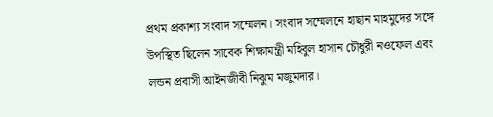প্রথম প্রকাশ্য সংবাদ সম্মেলন। সংবাদ সম্মেলনে হাছান মাহমুদের সঙ্গে উপস্থিত ছিলেন সাবেক শিক্ষামন্ত্রী মহিবুল হাসান চৌধুরী নওফেল এবং লন্ডন প্রবাসী আইনজীবী নিঝুম মজুমদার।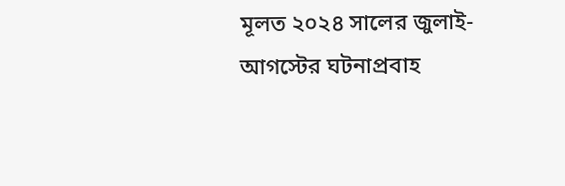মূলত ২০২৪ সালের জুলাই-আগস্টের ঘটনাপ্রবাহ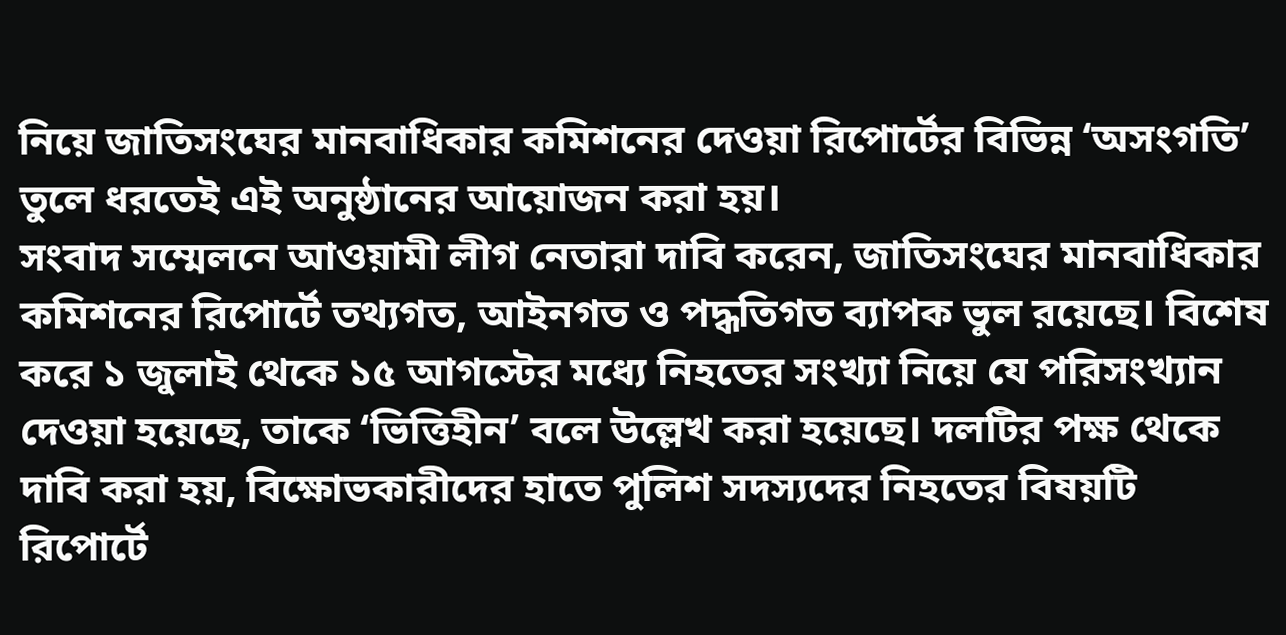নিয়ে জাতিসংঘের মানবাধিকার কমিশনের দেওয়া রিপোর্টের বিভিন্ন ‘অসংগতি’ তুলে ধরতেই এই অনুষ্ঠানের আয়োজন করা হয়।
সংবাদ সম্মেলনে আওয়ামী লীগ নেতারা দাবি করেন, জাতিসংঘের মানবাধিকার কমিশনের রিপোর্টে তথ্যগত, আইনগত ও পদ্ধতিগত ব্যাপক ভুল রয়েছে। বিশেষ করে ১ জুলাই থেকে ১৫ আগস্টের মধ্যে নিহতের সংখ্যা নিয়ে যে পরিসংখ্যান দেওয়া হয়েছে, তাকে ‘ভিত্তিহীন’ বলে উল্লেখ করা হয়েছে। দলটির পক্ষ থেকে দাবি করা হয়, বিক্ষোভকারীদের হাতে পুলিশ সদস্যদের নিহতের বিষয়টি রিপোর্টে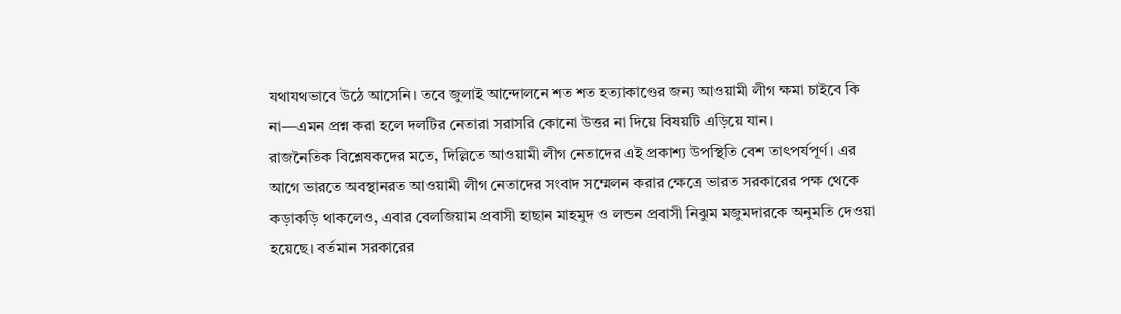যথাযথভাবে উঠে আসেনি। তবে জুলাই আন্দোলনে শত শত হত্যাকাণ্ডের জন্য আওয়ামী লীগ ক্ষমা চাইবে কি না—এমন প্রশ্ন করা হলে দলটির নেতারা সরাসরি কোনো উত্তর না দিয়ে বিষয়টি এড়িয়ে যান।
রাজনৈতিক বিশ্লেষকদের মতে, দিল্লিতে আওয়ামী লীগ নেতাদের এই প্রকাশ্য উপস্থিতি বেশ তাৎপর্যপূর্ণ। এর আগে ভারতে অবস্থানরত আওয়ামী লীগ নেতাদের সংবাদ সম্মেলন করার ক্ষেত্রে ভারত সরকারের পক্ষ থেকে কড়াকড়ি থাকলেও, এবার বেলজিয়াম প্রবাসী হাছান মাহমুদ ও লন্ডন প্রবাসী নিঝুম মজুমদারকে অনুমতি দেওয়া হয়েছে। বর্তমান সরকারের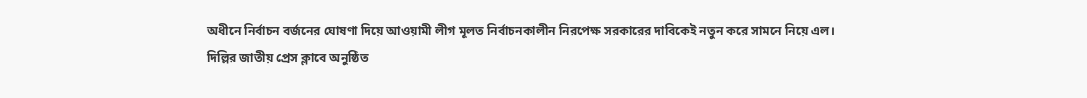অধীনে নির্বাচন বর্জনের ঘোষণা দিয়ে আওয়ামী লীগ মূলত নির্বাচনকালীন নিরপেক্ষ সরকারের দাবিকেই নতুন করে সামনে নিয়ে এল।
দিল্লির জাতীয় প্রেস ক্লাবে অনুষ্ঠিত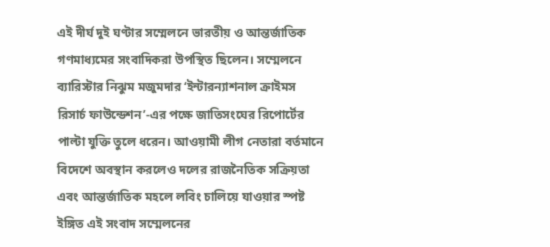এই দীর্ঘ দুই ঘণ্টার সম্মেলনে ভারতীয় ও আন্তর্জাতিক গণমাধ্যমের সংবাদিকরা উপস্থিত ছিলেন। সম্মেলনে ব্যারিস্টার নিঝুম মজুমদার ‘ইন্টারন্যাশনাল ক্রাইমস রিসার্চ ফাউন্ডেশন’-এর পক্ষে জাতিসংঘের রিপোর্টের পাল্টা যুক্তি তুলে ধরেন। আওয়ামী লীগ নেতারা বর্তমানে বিদেশে অবস্থান করলেও দলের রাজনৈতিক সক্রিয়তা এবং আন্তর্জাতিক মহলে লবিং চালিয়ে যাওয়ার স্পষ্ট ইঙ্গিত এই সংবাদ সম্মেলনের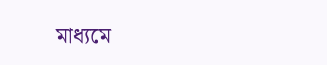মাধ্যমে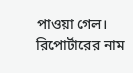পাওয়া গেল।
রিপোর্টারের নাম